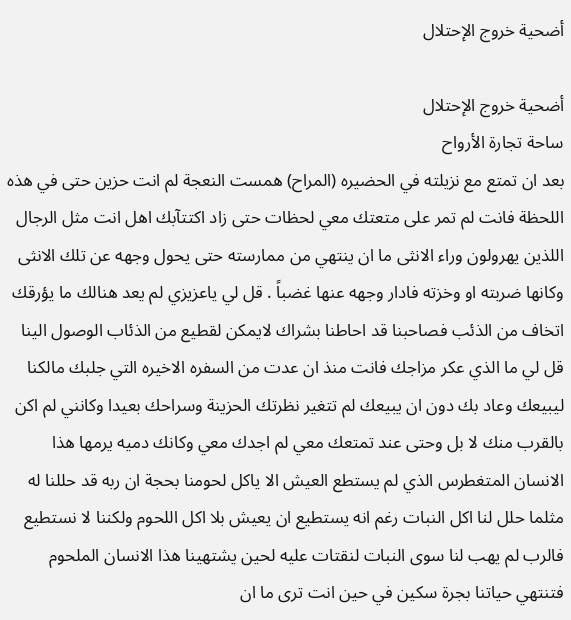أضحية خروج الإحتلال

أضحية خروج الإحتلال
ساحة تجارة الأرواح
بعد ان تمتع مع نزيلته في الحضيره (المراح) همست النعجة لم انت حزين حتى في هذه اللحظة فانت لم تمر على متعتك معي لحظات حتى زاد اكتتآبك اهل انت مثل الرجال اللذين يهرولون وراء الانثى ما ان ينتهي من ممارسته حتى يحول وجهه عن تلك الانثى وكانها ضربته او وخزته فادار وجهه عنها غضباً . قل لي ياعزيزي لم يعد هنالك ما يؤرقك اتخاف من الذئب فصاحبنا قد احاطنا بشراك لايمكن لقطيع من الذئاب الوصول الينا قل لي ما الذي عكر مزاجك فانت منذ ان عدت من السفره الاخيره التي جلبك مالكنا ليبيعك وعاد بك دون ان يبيعك لم تتغير نظرتك الحزينة وسراحك بعيدا وكانني لم اكن بالقرب منك لا بل وحتى عند تمتعك معي لم اجدك معي وكانك دميه يرمها هذا الانسان المتغطرس الذي لم يستطع العيش الا ياكل لحومنا بحجة ان ربه قد حللنا له مثلما حلل لنا اكل النبات رغم انه يستطيع ان يعيش بلا اكل اللحوم ولكننا لا نستطيع فالرب لم يهب لنا سوى النبات لنقتات عليه لحين يشتهينا هذا الانسان الملحوم فتنتهي حياتنا بجرة سكين في حين انت ترى ما ان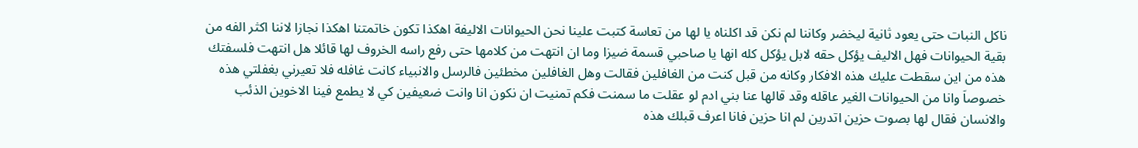ناكل النبات حتى يعود ثانية ليخضر وكاننا لم نكن قد اكلناه يا لها من تعاسة كتبت علينا نحن الحيوانات الاليفة اهكذا تكون خاتمتنا اهكذا نجازا لاننا اكثر الفه من بقية الحيوانات فهل الاليف يؤكل حقه لابل يؤكل كله انها يا صاحبي قسمة ضيزا وما ان انتهت من كلامها حتى رفع راسه الخروف لها قائلا هل انتهت فلسفتك هذه من اين سقطت عليك هذه الافكار وكانه من قبل كنت من الغافلين فقالت وهل الغافلين مخطئين فالرسل والانبياء كانت غافله فلا تعيرني بغفلتي هذه خصوصاَ وانا من الحيوانات الغير عاقله وقد قالها عنا بني ادم لو عقلت ما سمنت فكم تمنيت ان نكون انا وانت ضعيفين كي لا يطمع فينا الاخوين الذئب والانسان فقال لها بصوت حزين اتدرين لم انا حزين فانا اعرف قبلك هذه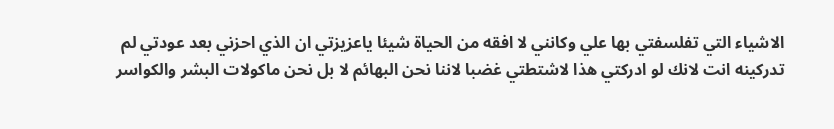الاشياء التي تفلسفتي بها علي وكانني لا افقه من الحياة شيئا ياعزيزتي ان الذي احزني بعد عودتي لم تدركينه انت لانك لو ادركتي هذا لاشتطتي غضبا لاننا نحن البهائم لا بل نحن ماكولات البشر والكواسر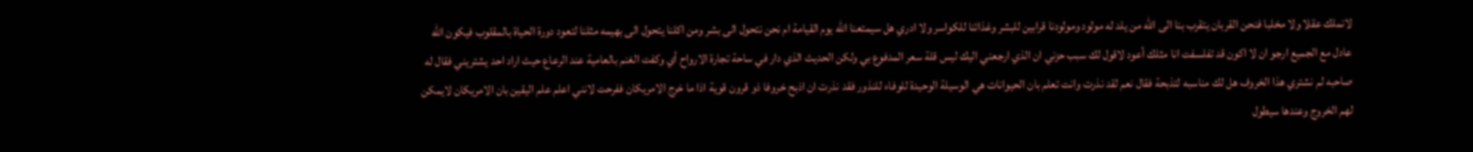لانملك عقلا ولا مخلبا فنحن القربان يتقرب بنا الى الله من يلد له مولود ومولودنا قرابين للبشر وغذائنا للكواسر ولا ادري هل سيمتعنا الله يوم القيامة ام نحن نتحول الى بشر ومن اكلنا يتحول الى بهيمه مثلنا لتعود دورة الحياة بالمقلوب فيكون الله عادل مع الجميع ارجو ان لا اكون قد تفلسفت انا مثلك أعود لاقول لك سبب حزني ان الذي ارجعني اليك ليس قلة سعر المدفوع بي ولكن الحديث الذي دار في ساحة تجارة الارواح أي وكفت الغنم بالعامية عند الرعاع حيث اراد احد يشتريني فقال له صاحبه لم نشتري هذا الخروف هل لك مناسبه لتذبحة فقال نعم لقد نذرت وانت تعلم بان الحيوانات هي الوسيلة الوحيدة للوفاء للنذور فقد نذرت ان اذبح خروفا ذو قرون قوية اذا ما خرج الامريكان ففرحت لانني اعلم علم اليقين بان الامريكان لايمكن لهم الخروج وعندها سيطول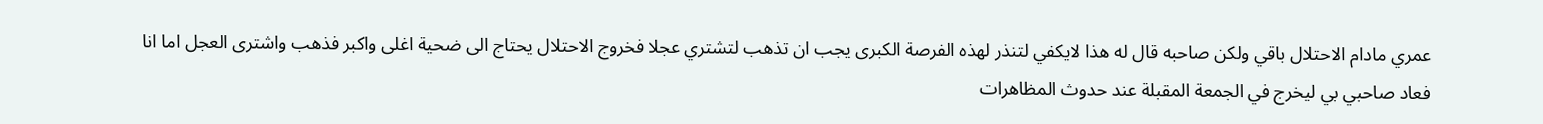عمري مادام الاحتلال باقي ولكن صاحبه قال له هذا لايكفي لتنذر لهذه الفرصة الكبرى يجب ان تذهب لتشتري عجلا فخروج الاحتلال يحتاج الى ضحية اغلى واكبر فذهب واشترى العجل اما انا فعاد صاحبي بي ليخرج في الجمعة المقبلة عند حدوث المظاهرات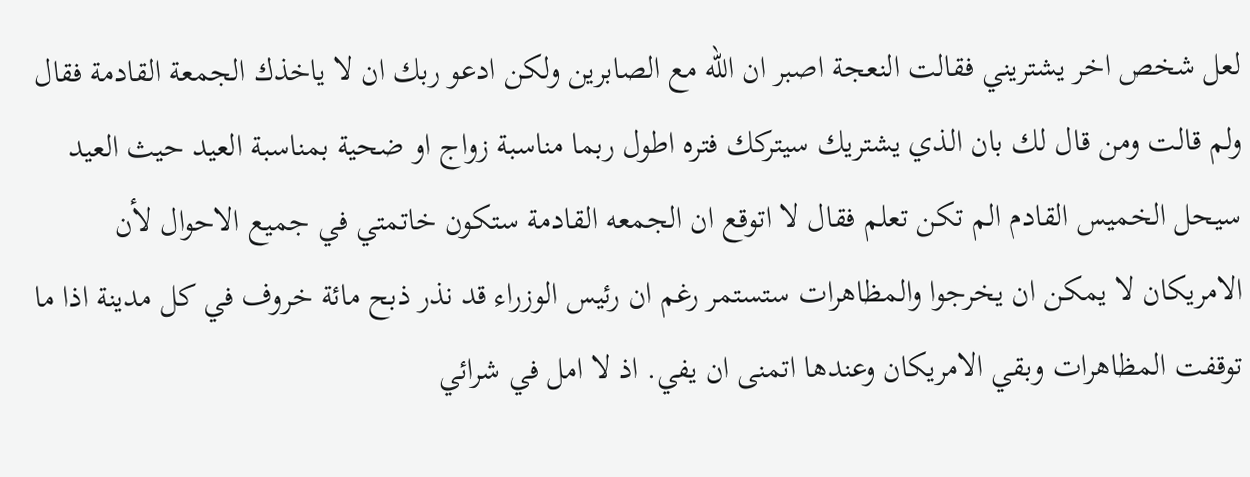لعل شخص اخر يشتريني فقالت النعجة اصبر ان الله مع الصابرين ولكن ادعو ربك ان لا ياخذك الجمعة القادمة فقال ولم قالت ومن قال لك بان الذي يشتريك سيتركك فتره اطول ربما مناسبة زواج او ضحية بمناسبة العيد حيث العيد سيحل الخميس القادم الم تكن تعلم فقال لا اتوقع ان الجمعه القادمة ستكون خاتمتي في جميع الاحوال لأن الامريكان لا يمكن ان يخرجوا والمظاهرات ستستمر رغم ان رئيس الوزراء قد نذر ذبح مائة خروف في كل مدينة اذا ما توقفت المظاهرات وبقي الامريكان وعندها اتمنى ان يفي. اذ لا امل في شرائي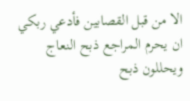الا من قبل القصابين فأدعي ربكي ان يحرم المراجع ذبح النعاج ويحللون ذبح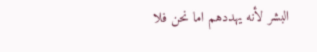البشر لأنه يهددهم اما نحن فلا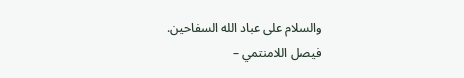والسلام على عباد الله السفاحين.
فيصل اللامنتمي –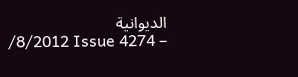الديوانية
/8/2012 Issue 4274 –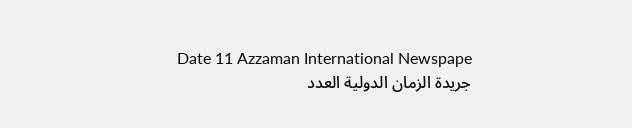Date 11 Azzaman International Newspape
جريدة الزمان الدولية العدد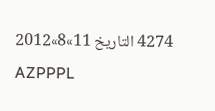4274 التاريخ 11»8»2012
AZPPPL